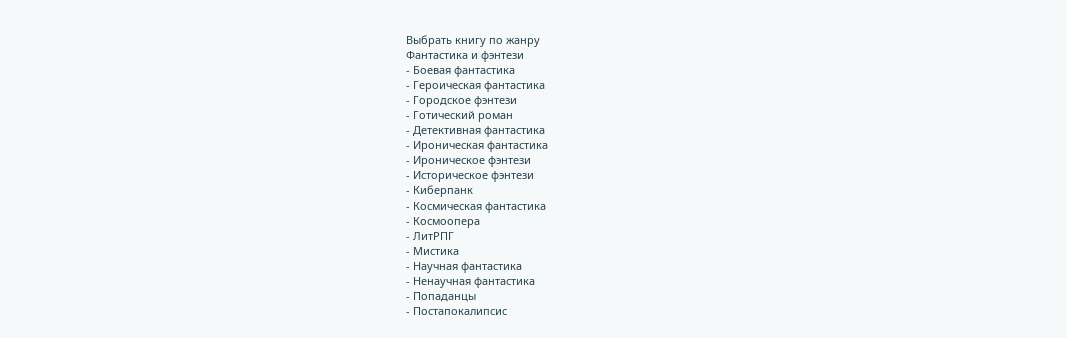Выбрать книгу по жанру
Фантастика и фэнтези
- Боевая фантастика
- Героическая фантастика
- Городское фэнтези
- Готический роман
- Детективная фантастика
- Ироническая фантастика
- Ироническое фэнтези
- Историческое фэнтези
- Киберпанк
- Космическая фантастика
- Космоопера
- ЛитРПГ
- Мистика
- Научная фантастика
- Ненаучная фантастика
- Попаданцы
- Постапокалипсис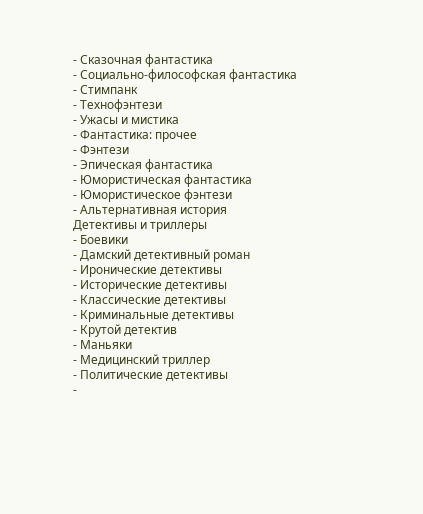- Сказочная фантастика
- Социально-философская фантастика
- Стимпанк
- Технофэнтези
- Ужасы и мистика
- Фантастика: прочее
- Фэнтези
- Эпическая фантастика
- Юмористическая фантастика
- Юмористическое фэнтези
- Альтернативная история
Детективы и триллеры
- Боевики
- Дамский детективный роман
- Иронические детективы
- Исторические детективы
- Классические детективы
- Криминальные детективы
- Крутой детектив
- Маньяки
- Медицинский триллер
- Политические детективы
-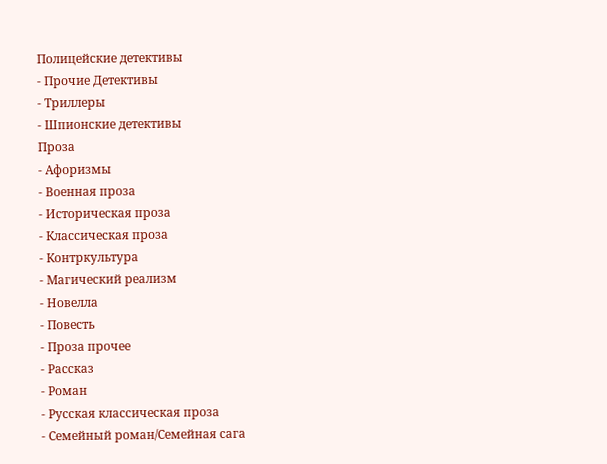Полицейские детективы
- Прочие Детективы
- Триллеры
- Шпионские детективы
Проза
- Афоризмы
- Военная проза
- Историческая проза
- Классическая проза
- Контркультура
- Магический реализм
- Новелла
- Повесть
- Проза прочее
- Рассказ
- Роман
- Русская классическая проза
- Семейный роман/Семейная сага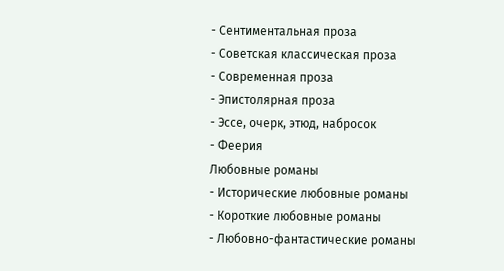- Сентиментальная проза
- Советская классическая проза
- Современная проза
- Эпистолярная проза
- Эссе, очерк, этюд, набросок
- Феерия
Любовные романы
- Исторические любовные романы
- Короткие любовные романы
- Любовно-фантастические романы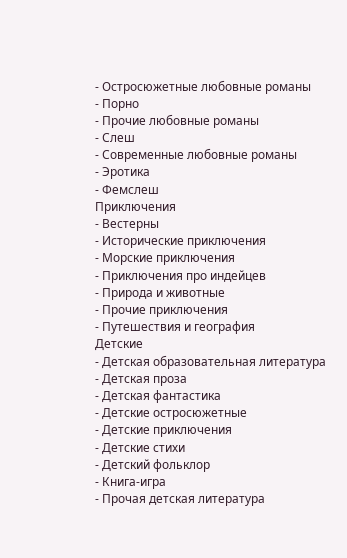- Остросюжетные любовные романы
- Порно
- Прочие любовные романы
- Слеш
- Современные любовные романы
- Эротика
- Фемслеш
Приключения
- Вестерны
- Исторические приключения
- Морские приключения
- Приключения про индейцев
- Природа и животные
- Прочие приключения
- Путешествия и география
Детские
- Детская образовательная литература
- Детская проза
- Детская фантастика
- Детские остросюжетные
- Детские приключения
- Детские стихи
- Детский фольклор
- Книга-игра
- Прочая детская литература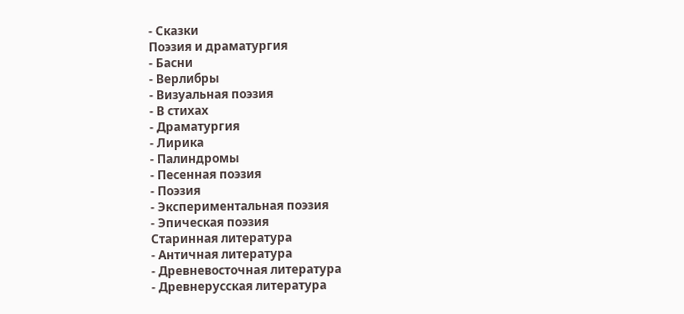- Сказки
Поэзия и драматургия
- Басни
- Верлибры
- Визуальная поэзия
- В стихах
- Драматургия
- Лирика
- Палиндромы
- Песенная поэзия
- Поэзия
- Экспериментальная поэзия
- Эпическая поэзия
Старинная литература
- Античная литература
- Древневосточная литература
- Древнерусская литература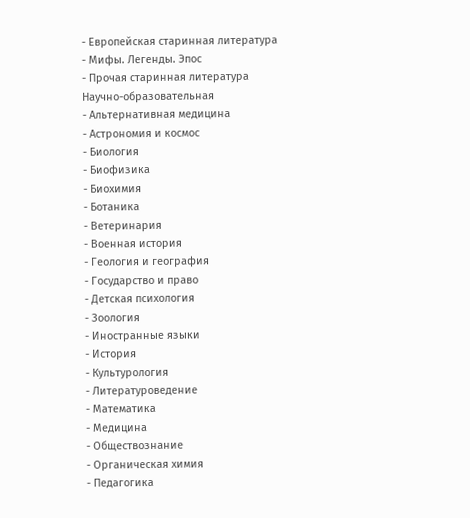- Европейская старинная литература
- Мифы. Легенды. Эпос
- Прочая старинная литература
Научно-образовательная
- Альтернативная медицина
- Астрономия и космос
- Биология
- Биофизика
- Биохимия
- Ботаника
- Ветеринария
- Военная история
- Геология и география
- Государство и право
- Детская психология
- Зоология
- Иностранные языки
- История
- Культурология
- Литературоведение
- Математика
- Медицина
- Обществознание
- Органическая химия
- Педагогика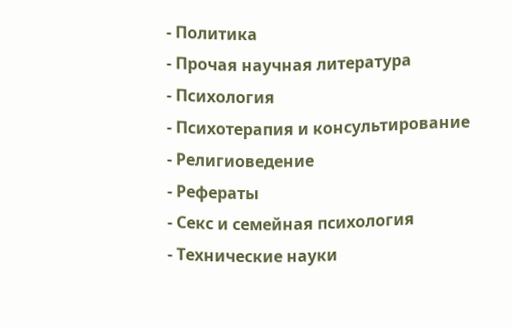- Политика
- Прочая научная литература
- Психология
- Психотерапия и консультирование
- Религиоведение
- Рефераты
- Секс и семейная психология
- Технические науки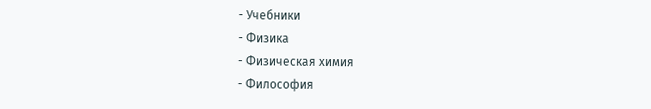- Учебники
- Физика
- Физическая химия
- Философия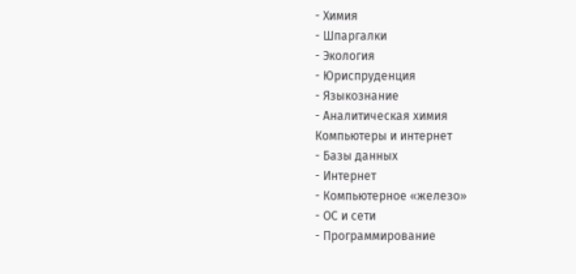- Химия
- Шпаргалки
- Экология
- Юриспруденция
- Языкознание
- Аналитическая химия
Компьютеры и интернет
- Базы данных
- Интернет
- Компьютерное «железо»
- ОС и сети
- Программирование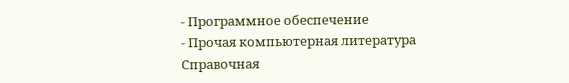- Программное обеспечение
- Прочая компьютерная литература
Справочная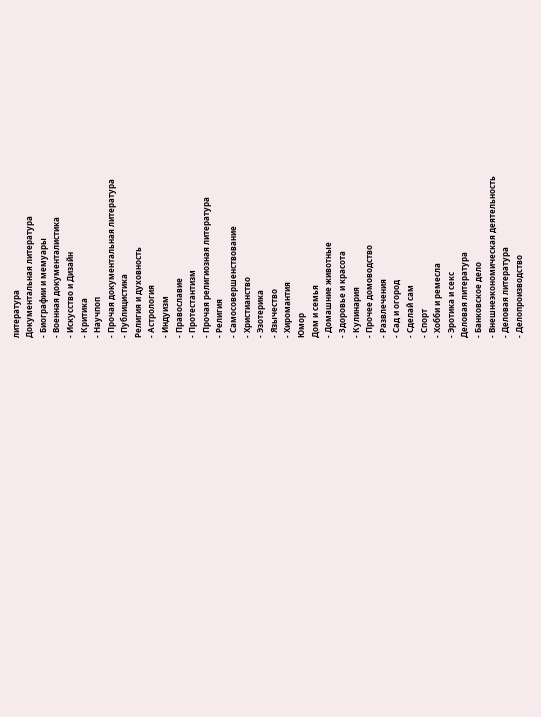литература
Документальная литература
- Биографии и мемуары
- Военная документалистика
- Искусство и Дизайн
- Критика
- Научпоп
- Прочая документальная литература
- Публицистика
Религия и духовность
- Астрология
- Индуизм
- Православие
- Протестантизм
- Прочая религиозная литература
- Религия
- Самосовершенствование
- Христианство
- Эзотерика
- Язычество
- Хиромантия
Юмор
Дом и семья
- Домашние животные
- Здоровье и красота
- Кулинария
- Прочее домоводство
- Развлечения
- Сад и огород
- Сделай сам
- Спорт
- Хобби и ремесла
- Эротика и секс
Деловая литература
- Банковское дело
- Внешнеэкономическая деятельность
- Деловая литература
- Делопроизводство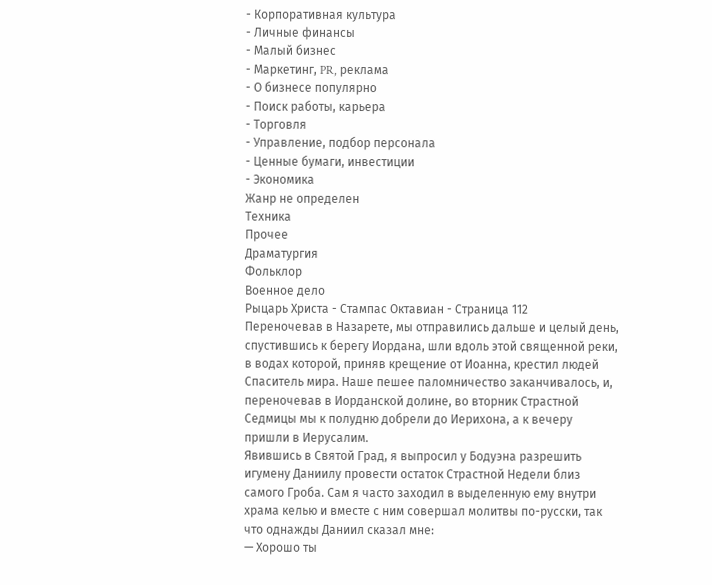- Корпоративная культура
- Личные финансы
- Малый бизнес
- Маркетинг, PR, реклама
- О бизнесе популярно
- Поиск работы, карьера
- Торговля
- Управление, подбор персонала
- Ценные бумаги, инвестиции
- Экономика
Жанр не определен
Техника
Прочее
Драматургия
Фольклор
Военное дело
Рыцарь Христа - Стампас Октавиан - Страница 112
Переночевав в Назарете, мы отправились дальше и целый день, спустившись к берегу Иордана, шли вдоль этой священной реки, в водах которой, приняв крещение от Иоанна, крестил людей Спаситель мира. Наше пешее паломничество заканчивалось, и, переночевав в Иорданской долине, во вторник Страстной Седмицы мы к полудню добрели до Иерихона, а к вечеру пришли в Иерусалим.
Явившись в Святой Град, я выпросил у Бодуэна разрешить игумену Даниилу провести остаток Страстной Недели близ самого Гроба. Сам я часто заходил в выделенную ему внутри храма келью и вместе с ним совершал молитвы по-русски, так что однажды Даниил сказал мне:
— Хорошо ты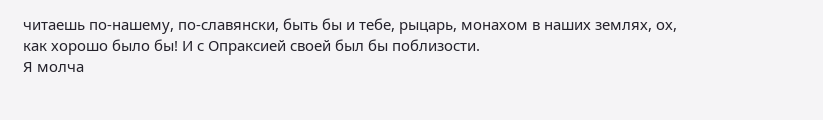читаешь по-нашему, по-славянски, быть бы и тебе, рыцарь, монахом в наших землях, ох, как хорошо было бы! И с Опраксией своей был бы поблизости.
Я молча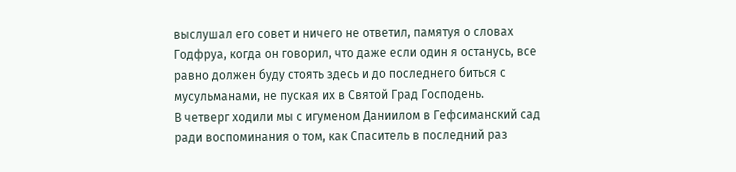выслушал его совет и ничего не ответил, памятуя о словах Годфруа, когда он говорил, что даже если один я останусь, все равно должен буду стоять здесь и до последнего биться с мусульманами, не пуская их в Святой Град Господень.
В четверг ходили мы с игуменом Даниилом в Гефсиманский сад ради воспоминания о том, как Спаситель в последний раз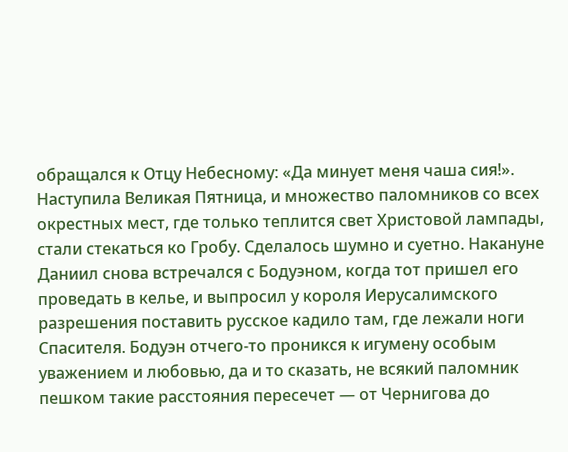обращался к Отцу Небесному: «Да минует меня чаша сия!». Наступила Великая Пятница, и множество паломников со всех окрестных мест, где только теплится свет Христовой лампады, стали стекаться ко Гробу. Сделалось шумно и суетно. Накануне Даниил снова встречался с Бодуэном, когда тот пришел его проведать в келье, и выпросил у короля Иерусалимского разрешения поставить русское кадило там, где лежали ноги Спасителя. Бодуэн отчего-то проникся к игумену особым уважением и любовью, да и то сказать, не всякий паломник пешком такие расстояния пересечет — от Чернигова до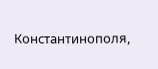Константинополя,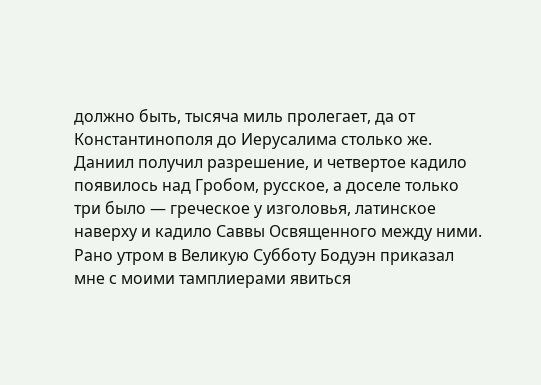должно быть, тысяча миль пролегает, да от Константинополя до Иерусалима столько же. Даниил получил разрешение, и четвертое кадило появилось над Гробом, русское, а доселе только три было — греческое у изголовья, латинское наверху и кадило Саввы Освященного между ними.
Рано утром в Великую Субботу Бодуэн приказал мне с моими тамплиерами явиться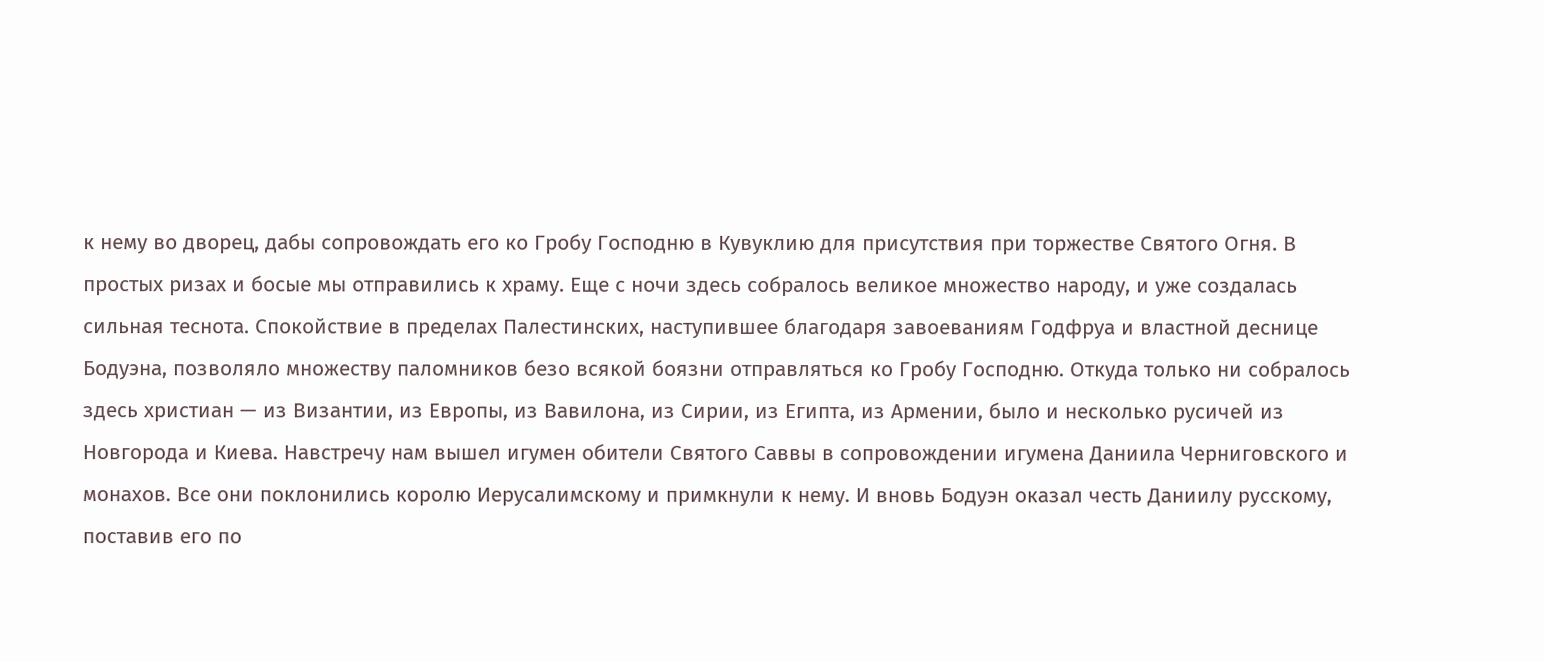к нему во дворец, дабы сопровождать его ко Гробу Господню в Кувуклию для присутствия при торжестве Святого Огня. В простых ризах и босые мы отправились к храму. Еще с ночи здесь собралось великое множество народу, и уже создалась сильная теснота. Спокойствие в пределах Палестинских, наступившее благодаря завоеваниям Годфруа и властной деснице Бодуэна, позволяло множеству паломников безо всякой боязни отправляться ко Гробу Господню. Откуда только ни собралось здесь христиан — из Византии, из Европы, из Вавилона, из Сирии, из Египта, из Армении, было и несколько русичей из Новгорода и Киева. Навстречу нам вышел игумен обители Святого Саввы в сопровождении игумена Даниила Черниговского и монахов. Все они поклонились королю Иерусалимскому и примкнули к нему. И вновь Бодуэн оказал честь Даниилу русскому, поставив его по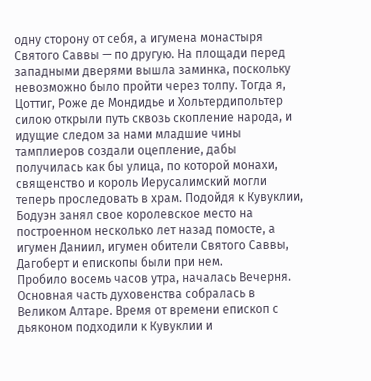одну сторону от себя, а игумена монастыря Святого Саввы — по другую. На площади перед западными дверями вышла заминка, поскольку невозможно было пройти через толпу. Тогда я, Цоттиг, Роже де Мондидье и Хольтердипольтер силою открыли путь сквозь скопление народа, и идущие следом за нами младшие чины тамплиеров создали оцепление, дабы получилась как бы улица, по которой монахи, священство и король Иерусалимский могли теперь проследовать в храм. Подойдя к Кувуклии, Бодуэн занял свое королевское место на построенном несколько лет назад помосте, а игумен Даниил, игумен обители Святого Саввы, Дагоберт и епископы были при нем.
Пробило восемь часов утра, началась Вечерня. Основная часть духовенства собралась в Великом Алтаре. Время от времени епископ с дьяконом подходили к Кувуклии и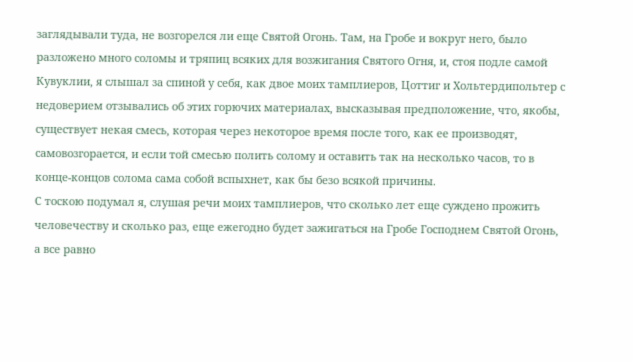заглядывали туда, не возгорелся ли еще Святой Огонь. Там, на Гробе и вокруг него, было разложено много соломы и тряпиц всяких для возжигания Святого Огня, и, стоя подле самой Кувуклии, я слышал за спиной у себя, как двое моих тамплиеров, Цоттиг и Хольтердипольтер с недоверием отзывались об этих горючих материалах, высказывая предположение, что, якобы, существует некая смесь, которая через некоторое время после того, как ее производят, самовозгорается, и если той смесью полить солому и оставить так на несколько часов, то в конце-концов солома сама собой вспыхнет, как бы безо всякой причины.
С тоскою подумал я, слушая речи моих тамплиеров, что сколько лет еще суждено прожить человечеству и сколько раз, еще ежегодно будет зажигаться на Гробе Господнем Святой Огонь, а все равно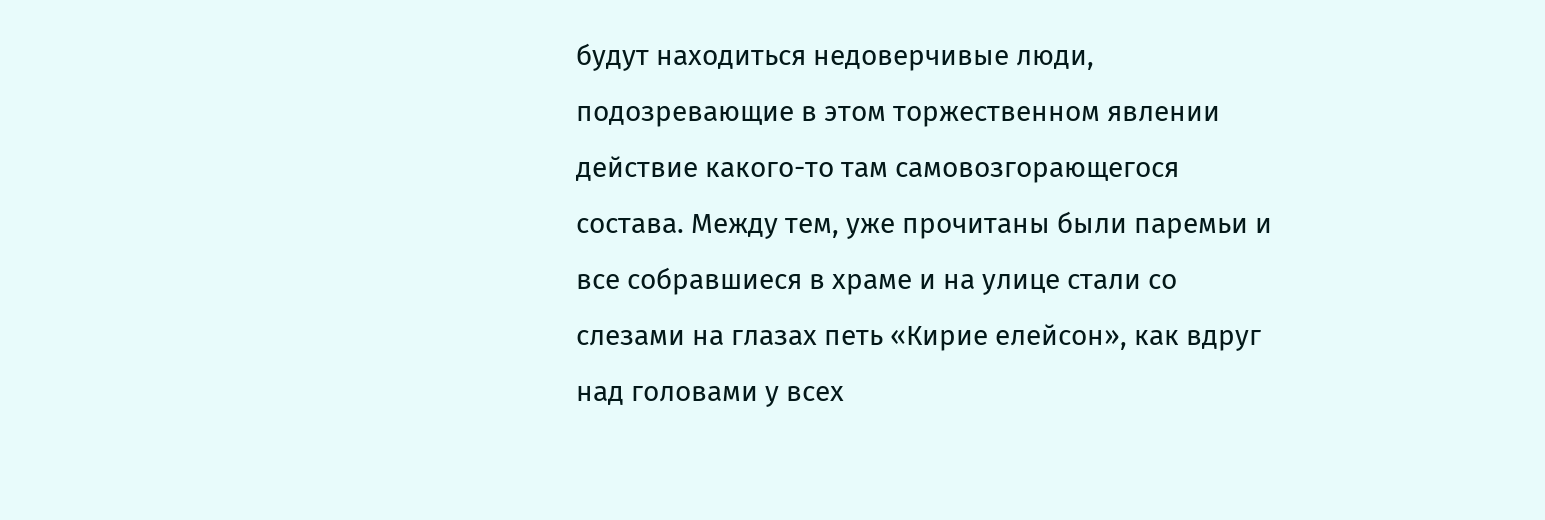будут находиться недоверчивые люди, подозревающие в этом торжественном явлении действие какого-то там самовозгорающегося состава. Между тем, уже прочитаны были паремьи и все собравшиеся в храме и на улице стали со слезами на глазах петь «Кирие елейсон», как вдруг над головами у всех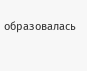образовалась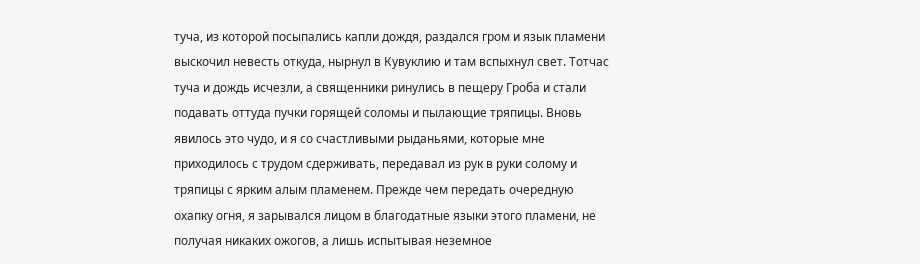туча, из которой посыпались капли дождя, раздался гром и язык пламени выскочил невесть откуда, нырнул в Кувуклию и там вспыхнул свет. Тотчас туча и дождь исчезли, а священники ринулись в пещеру Гроба и стали подавать оттуда пучки горящей соломы и пылающие тряпицы. Вновь явилось это чудо, и я со счастливыми рыданьями, которые мне приходилось с трудом сдерживать, передавал из рук в руки солому и тряпицы с ярким алым пламенем. Прежде чем передать очередную охапку огня, я зарывался лицом в благодатные языки этого пламени, не получая никаких ожогов, а лишь испытывая неземное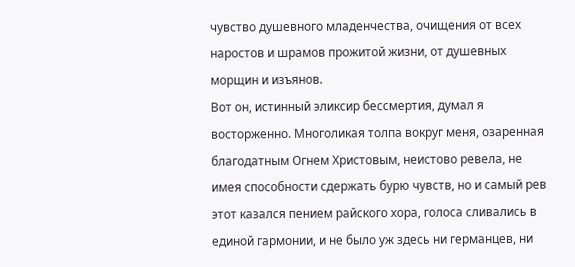чувство душевного младенчества, очищения от всех наростов и шрамов прожитой жизни, от душевных морщин и изъянов.
Вот он, истинный эликсир бессмертия, думал я восторженно. Многоликая толпа вокруг меня, озаренная благодатным Огнем Христовым, неистово ревела, не имея способности сдержать бурю чувств, но и самый рев этот казался пением райского хора, голоса сливались в единой гармонии, и не было уж здесь ни германцев, ни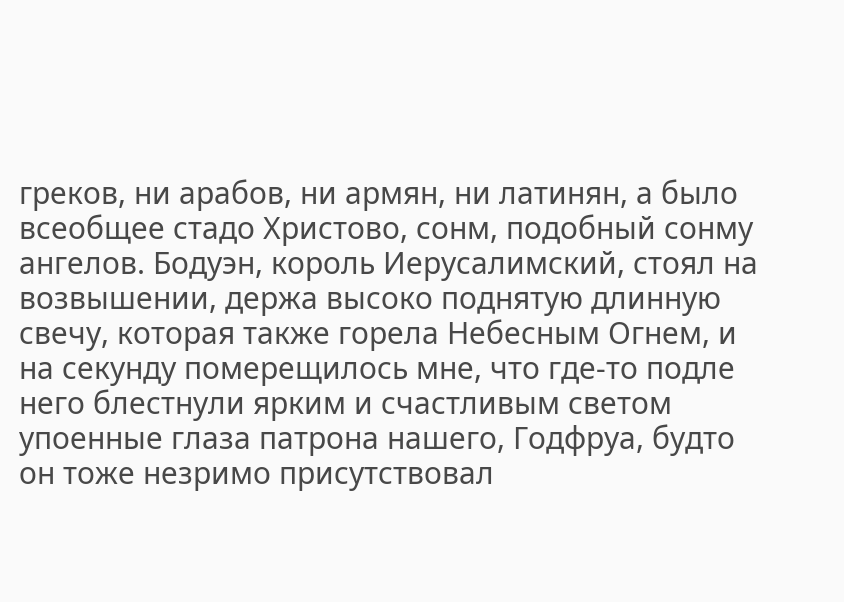греков, ни арабов, ни армян, ни латинян, а было всеобщее стадо Христово, сонм, подобный сонму ангелов. Бодуэн, король Иерусалимский, стоял на возвышении, держа высоко поднятую длинную свечу, которая также горела Небесным Огнем, и на секунду померещилось мне, что где-то подле него блестнули ярким и счастливым светом упоенные глаза патрона нашего, Годфруа, будто он тоже незримо присутствовал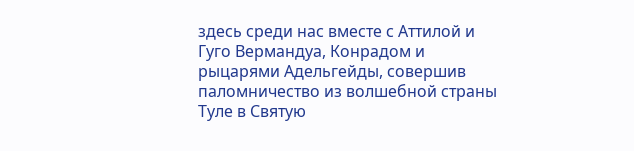здесь среди нас вместе с Аттилой и Гуго Вермандуа, Конрадом и рыцарями Адельгейды, совершив паломничество из волшебной страны Туле в Святую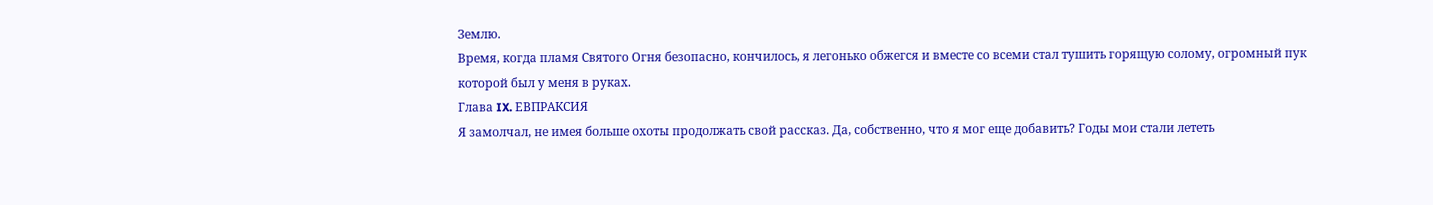Землю.
Время, когда пламя Святого Огня безопасно, кончилось, я легонько обжегся и вместе со всеми стал тушить горящую солому, огромный пук которой был у меня в руках.
Глава IX. ЕВПРАКСИЯ
Я замолчал, не имея больше охоты продолжать свой рассказ. Да, собственно, что я мог еще добавить? Годы мои стали лететь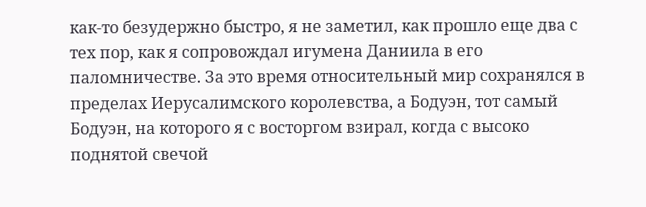как-то безудержно быстро, я не заметил, как прошло еще два с тех пор, как я сопровождал игумена Даниила в его паломничестве. За это время относительный мир сохранялся в пределах Иерусалимского королевства, а Бодуэн, тот самый Бодуэн, на которого я с восторгом взирал, когда с высоко поднятой свечой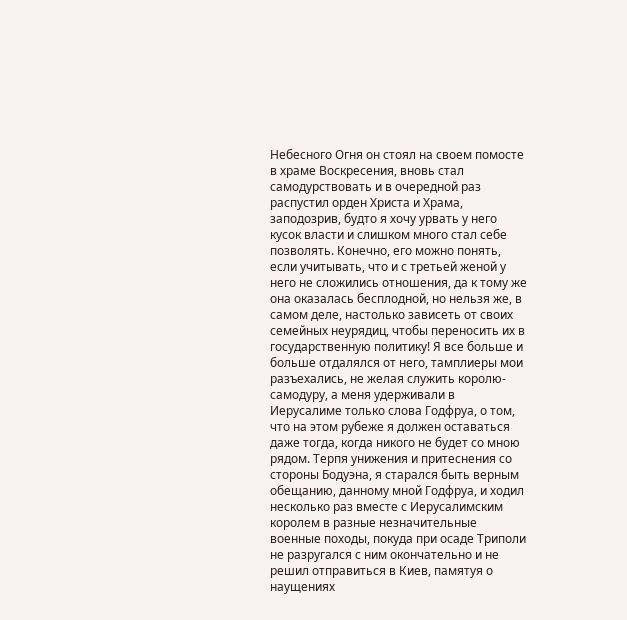Небесного Огня он стоял на своем помосте в храме Воскресения, вновь стал самодурствовать и в очередной раз распустил орден Христа и Храма, заподозрив, будто я хочу урвать у него кусок власти и слишком много стал себе позволять. Конечно, его можно понять, если учитывать, что и с третьей женой у него не сложились отношения, да к тому же она оказалась бесплодной, но нельзя же, в самом деле, настолько зависеть от своих семейных неурядиц, чтобы переносить их в государственную политику! Я все больше и больше отдалялся от него, тамплиеры мои разъехались, не желая служить королю-самодуру, а меня удерживали в Иерусалиме только слова Годфруа, о том, что на этом рубеже я должен оставаться даже тогда, когда никого не будет со мною рядом. Терпя унижения и притеснения со стороны Бодуэна, я старался быть верным обещанию, данному мной Годфруа, и ходил несколько раз вместе с Иерусалимским королем в разные незначительные военные походы, покуда при осаде Триполи не разругался с ним окончательно и не решил отправиться в Киев, памятуя о наущениях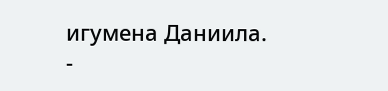игумена Даниила.
-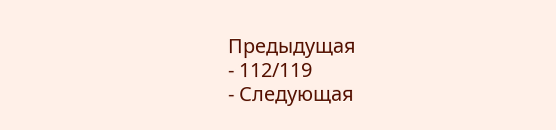Предыдущая
- 112/119
- Следующая